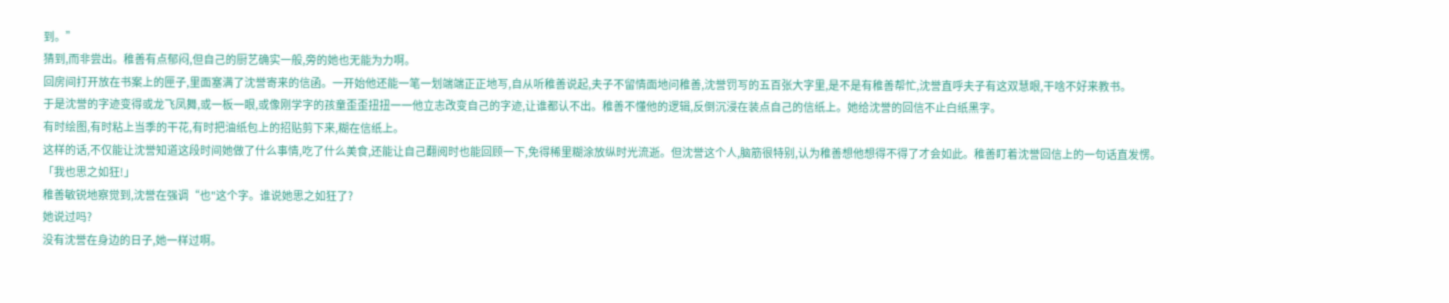到。”
猜到,而非尝出。稚善有点郁闷,但自己的厨艺确实一般,旁的她也无能为力啊。
回房间打开放在书案上的匣子,里面塞满了沈誉寄来的信函。一开始他还能一笔一划端端正正地写,自从听稚善说起,夫子不留情面地问稚善,沈誉罚写的五百张大字里,是不是有稚善帮忙,沈誉直呼夫子有这双慧眼,干啥不好来教书。
于是沈誉的字迹变得或龙飞凤舞,或一板一眼,或像刚学字的孩童歪歪扭扭一一他立志改变自己的字迹,让谁都认不出。稚善不懂他的逻辑,反倒沉浸在装点自己的信纸上。她给沈誉的回信不止白纸黑字。
有时绘图,有时粘上当季的干花,有时把油纸包上的招贴剪下来,糊在信纸上。
这样的话,不仅能让沈誉知道这段时间她做了什么事情,吃了什么美食,还能让自己翻阅时也能回顾一下,免得稀里糊涂放纵时光流逝。但沈誉这个人,脑筋很特别,认为稚善想他想得不得了才会如此。稚善盯着沈誉回信上的一句话直发愣。
「我也思之如狂!」
稚善敏锐地察觉到,沈誉在强调“也"这个字。谁说她思之如狂了?
她说过吗?
没有沈誉在身边的日子,她一样过啊。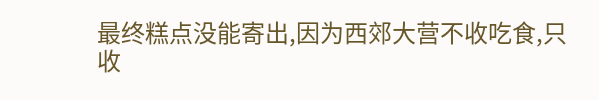最终糕点没能寄出,因为西郊大营不收吃食,只收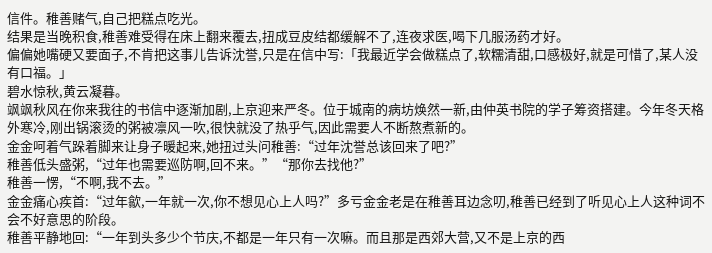信件。稚善赌气,自己把糕点吃光。
结果是当晚积食,稚善难受得在床上翻来覆去,扭成豆皮结都缓解不了,连夜求医,喝下几服汤药才好。
偏偏她嘴硬又要面子,不肯把这事儿告诉沈誉,只是在信中写:「我最近学会做糕点了,软糯清甜,口感极好,就是可惜了,某人没有口福。」
碧水惊秋,黄云凝暮。
飒飒秋风在你来我往的书信中逐渐加剧,上京迎来严冬。位于城南的病坊焕然一新,由仲英书院的学子筹资搭建。今年冬天格外寒冷,刚出锅滚烫的粥被凛风一吹,很快就没了热乎气,因此需要人不断熬煮新的。
金金呵着气跺着脚来让身子暖起来,她扭过头问稚善:“过年沈誉总该回来了吧?”
稚善低头盛粥,“过年也需要巡防啊,回不来。”“那你去找他?”
稚善一愣,“不啊,我不去。”
金金痛心疾首:“过年歙,一年就一次,你不想见心上人吗?”多亏金金老是在稚善耳边念叨,稚善已经到了听见心上人这种词不会不好意思的阶段。
稚善平静地回:“一年到头多少个节庆,不都是一年只有一次嘛。而且那是西郊大营,又不是上京的西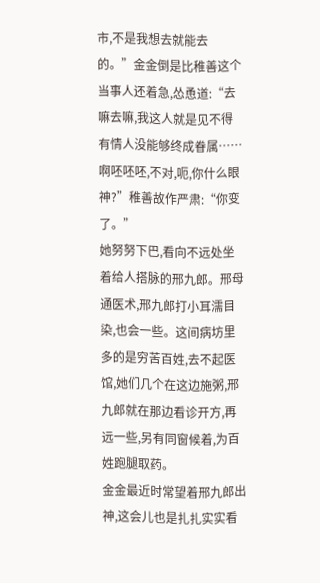市,不是我想去就能去的。”金金倒是比稚善这个当事人还着急,怂恿道:“去嘛去嘛,我这人就是见不得有情人没能够终成眷属……啊呸呸呸,不对,呃,你什么眼神?”稚善故作严肃:“你变了。”
她努努下巴,看向不远处坐着给人搭脉的邢九郎。邢母通医术,邢九郎打小耳濡目染,也会一些。这间病坊里多的是穷苦百姓,去不起医馆,她们几个在这边施粥,邢九郎就在那边看诊开方,再远一些,另有同窗候着,为百姓跑腿取药。
金金最近时常望着邢九郎出神,这会儿也是扎扎实实看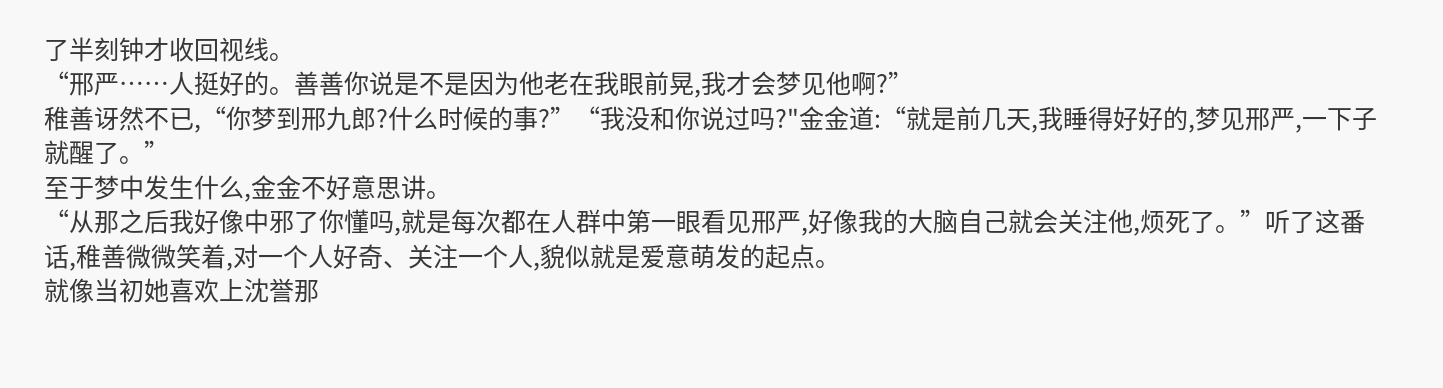了半刻钟才收回视线。
“邢严……人挺好的。善善你说是不是因为他老在我眼前晃,我才会梦见他啊?”
稚善讶然不已,“你梦到邢九郎?什么时候的事?”“我没和你说过吗?"金金道:“就是前几天,我睡得好好的,梦见邢严,一下子就醒了。”
至于梦中发生什么,金金不好意思讲。
“从那之后我好像中邪了你懂吗,就是每次都在人群中第一眼看见邢严,好像我的大脑自己就会关注他,烦死了。”听了这番话,稚善微微笑着,对一个人好奇、关注一个人,貌似就是爱意萌发的起点。
就像当初她喜欢上沈誉那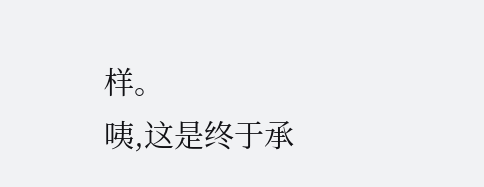样。
咦,这是终于承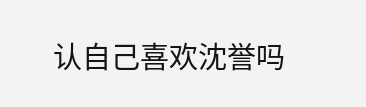认自己喜欢沈誉吗